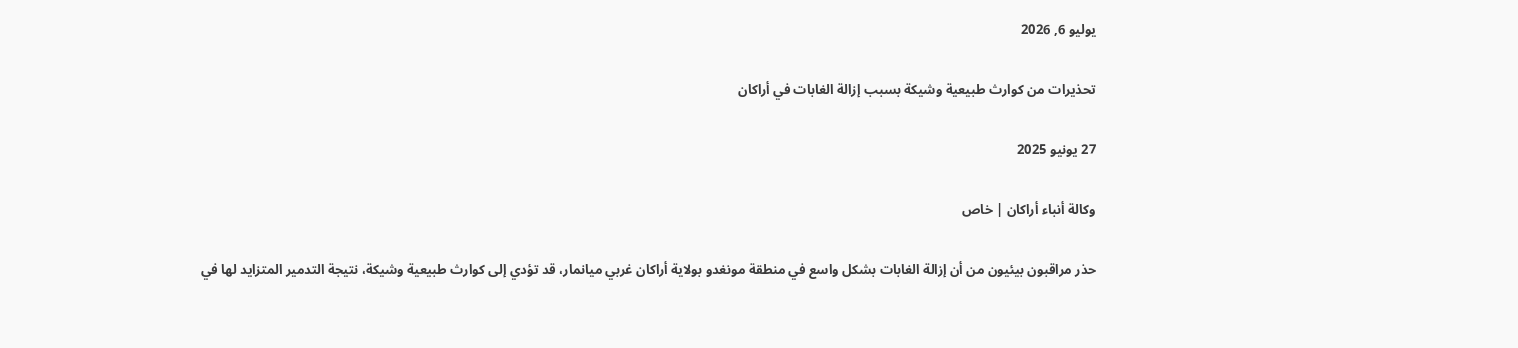يوليو 6, 2026

تحذيرات من كوارث طبيعية وشيكة بسبب إزالة الغابات في أراكان

27 يونيو 2025

وكالة أنباء أراكان | خاص

حذر مراقبون بيئيون من أن إزالة الغابات بشكل واسع في منطقة مونغدو بولاية أراكان غربي ميانمار، قد تؤدي إلى كوارث طبيعية وشيكة، نتيجة التدمير المتزايد لها في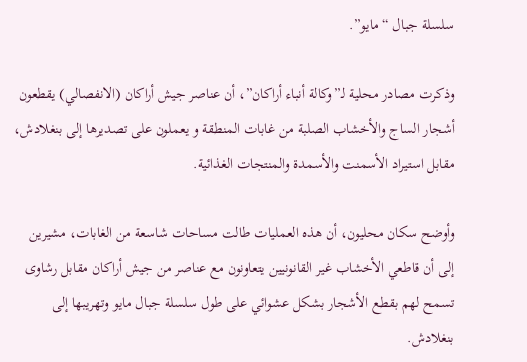سلسلة جبال “مايو”.

وذكرت مصادر محلية لـ”وكالة أنباء أراكان”، أن عناصر جيش أراكان (الانفصالي) يقطعون أشجار الساج والأخشاب الصلبة من غابات المنطقة و يعملون على تصديرها إلى بنغلادش، مقابل استيراد الأسمنت والأسمدة والمنتجات الغذائية.

وأوضح سكان محليون، أن هذه العمليات طالت مساحات شاسعة من الغابات، مشيرين إلى أن قاطعي الأخشاب غير القانونيين يتعاونون مع عناصر من جيش أراكان مقابل رشاوى تسمح لهم بقطع الأشجار بشكل عشوائي على طول سلسلة جبال مايو وتهريبها إلى بنغلادش.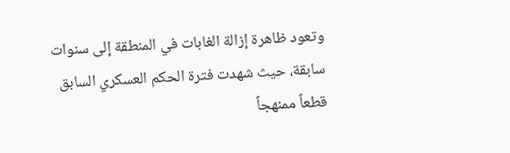وتعود ظاهرة إزالة الغابات في المنطقة إلى سنوات سابقة، حيث شهدت فترة الحكم العسكري السابق قطعاً ممنهجاً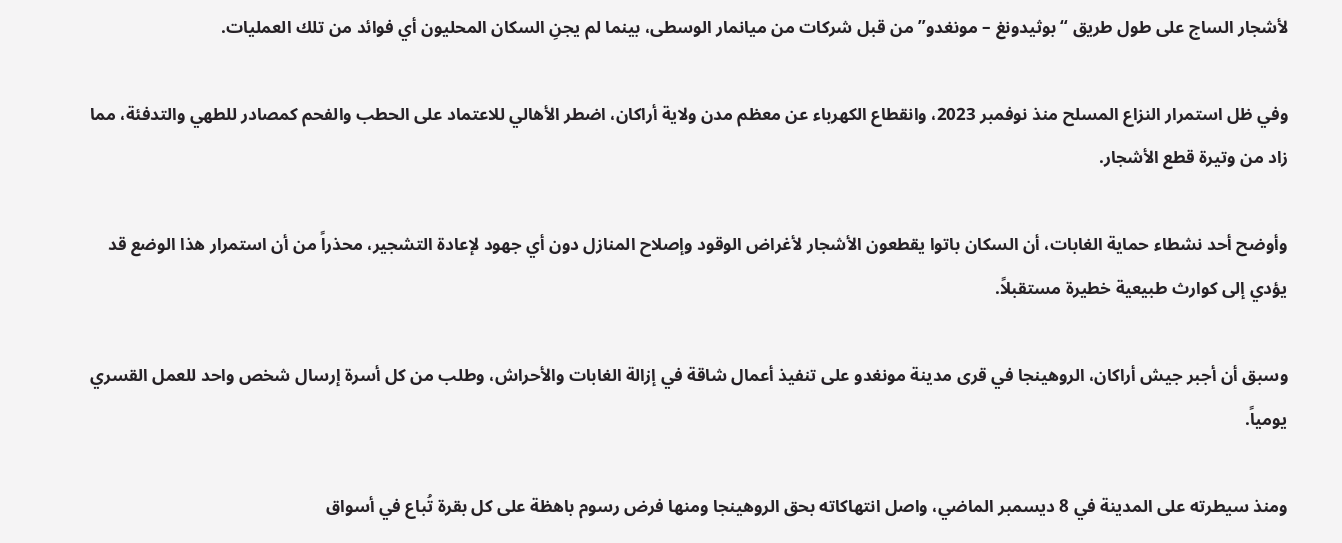لأشجار الساج على طول طريق “بوثيدونغ – مونغدو” من قبل شركات من ميانمار الوسطى، بينما لم يجنِ السكان المحليون أي فوائد من تلك العمليات.

وفي ظل استمرار النزاع المسلح منذ نوفمبر 2023، وانقطاع الكهرباء عن معظم مدن ولاية أراكان، اضطر الأهالي للاعتماد على الحطب والفحم كمصادر للطهي والتدفئة، مما زاد من وتيرة قطع الأشجار.

وأوضح أحد نشطاء حماية الغابات، أن السكان باتوا يقطعون الأشجار لأغراض الوقود وإصلاح المنازل دون أي جهود لإعادة التشجير، محذراً من أن استمرار هذا الوضع قد يؤدي إلى كوارث طبيعية خطيرة مستقبلاً.

وسبق أن أجبر جيش أراكان، الروهينجا في قرى مدينة مونغدو على تنفيذ أعمال شاقة في إزالة الغابات والأحراش، وطلب من كل أسرة إرسال شخص واحد للعمل القسري يومياً.

ومنذ سيطرته على المدينة في 8 ديسمبر الماضي، واصل انتهاكاته بحق الروهينجا ومنها فرض رسوم باهظة على كل بقرة تُباع في أسواق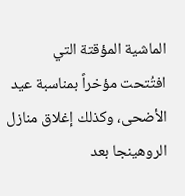الماشية المؤقتة التي افتُتحت مؤخراً بمناسبة عيد الأضحى، وكذلك إغلاق منازل الروهينجا بعد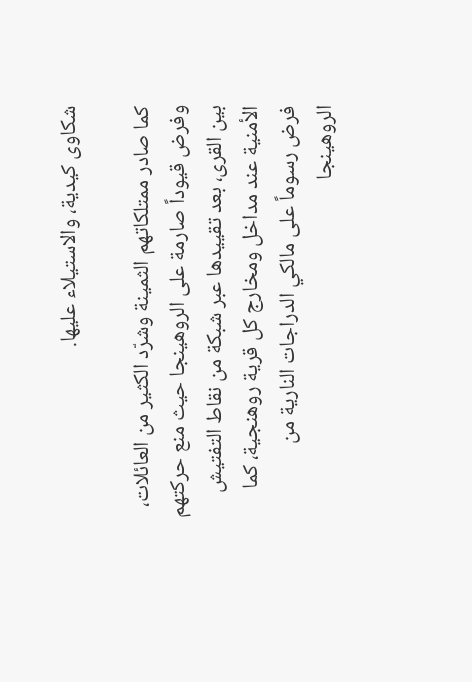شكاوى كيدية، والاستيلاء عليها.

كما صادر ممتلكاتهم الثمينة وشرّد الكثير من العائلات، وفرض قيوداً صارمة على الروهينجا حيث منع حركتهم بين القرى، بعد تقييدها عبر شبكة من نقاط التفتيش الأمنية عند مداخل ومخارج كل قرية روهنجية، كما فرض رسوماً على مالكي الدراجات النارية من الروهينجا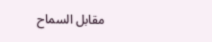مقابل السماح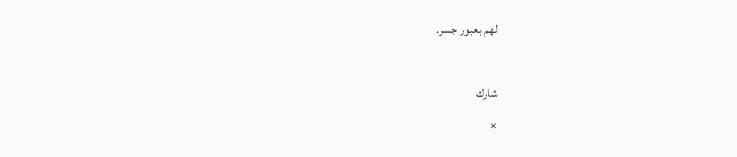لهم بعبور جسر.

شارك
×